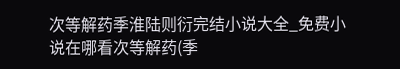次等解药季淮陆则衍完结小说大全_免费小说在哪看次等解药(季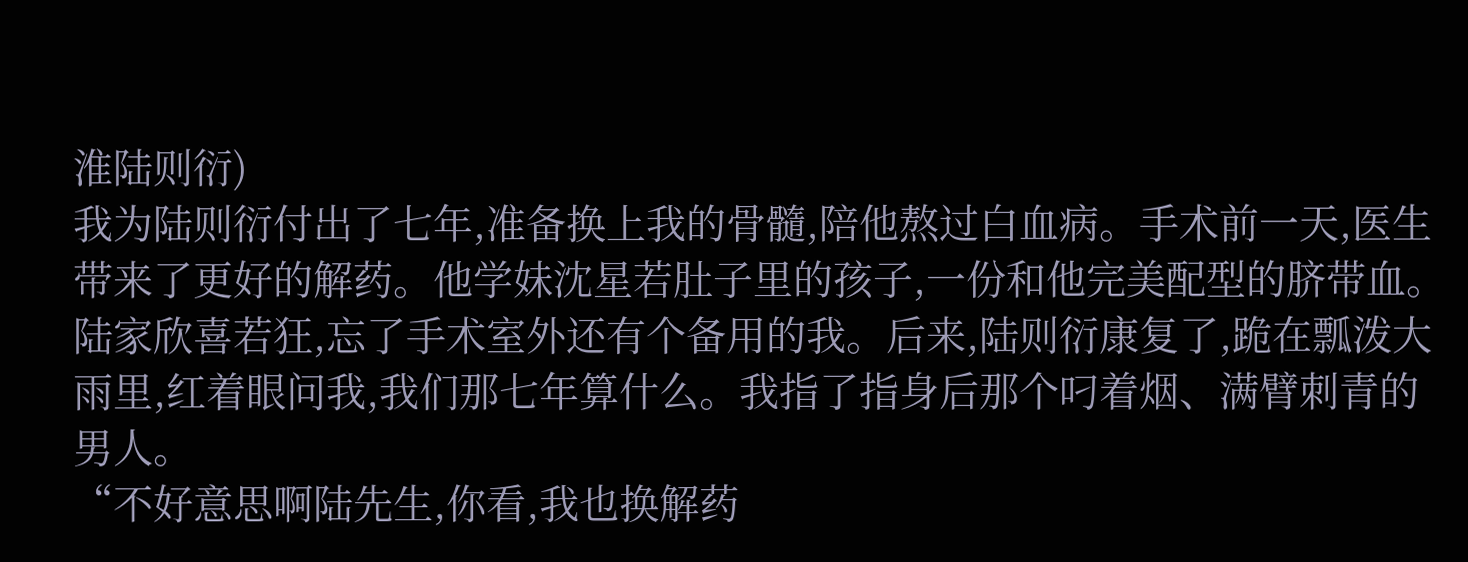淮陆则衍)
我为陆则衍付出了七年,准备换上我的骨髓,陪他熬过白血病。手术前一天,医生带来了更好的解药。他学妹沈星若肚子里的孩子,一份和他完美配型的脐带血。
陆家欣喜若狂,忘了手术室外还有个备用的我。后来,陆则衍康复了,跪在瓢泼大雨里,红着眼问我,我们那七年算什么。我指了指身后那个叼着烟、满臂刺青的男人。
“不好意思啊陆先生,你看,我也换解药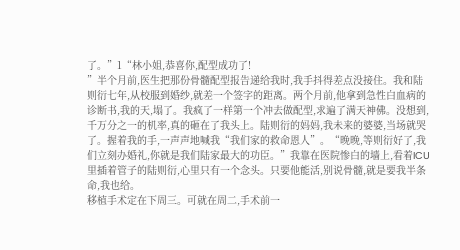了。”1“林小姐,恭喜你,配型成功了!
”半个月前,医生把那份骨髓配型报告递给我时,我手抖得差点没接住。我和陆则衍七年,从校服到婚纱,就差一个签字的距离。两个月前,他拿到急性白血病的诊断书,我的天,塌了。我疯了一样第一个冲去做配型,求遍了满天神佛。没想到,千万分之一的机率,真的砸在了我头上。陆则衍的妈妈,我未来的婆婆,当场就哭了。握着我的手,一声声地喊我“我们家的救命恩人”。“晚晚,等则衍好了,我们立刻办婚礼,你就是我们陆家最大的功臣。”我靠在医院惨白的墙上,看着ICU里插着管子的陆则衍,心里只有一个念头。只要他能活,别说骨髓,就是要我半条命,我也给。
移植手术定在下周三。可就在周二,手术前一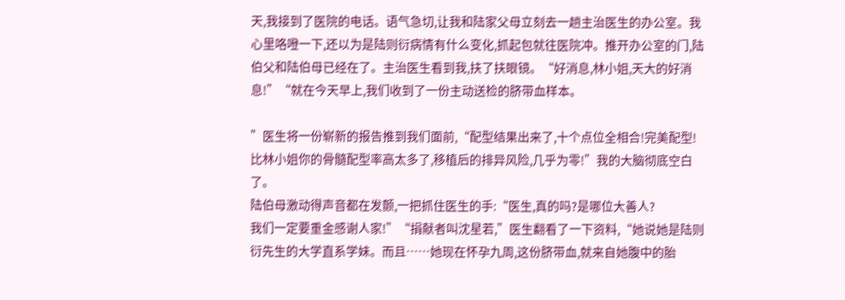天,我接到了医院的电话。语气急切,让我和陆家父母立刻去一趟主治医生的办公室。我心里咯噔一下,还以为是陆则衍病情有什么变化,抓起包就往医院冲。推开办公室的门,陆伯父和陆伯母已经在了。主治医生看到我,扶了扶眼镜。“好消息,林小姐,天大的好消息!”“就在今天早上,我们收到了一份主动送检的脐带血样本。

”医生将一份崭新的报告推到我们面前,“配型结果出来了,十个点位全相合!完美配型!
比林小姐你的骨髓配型率高太多了,移植后的排异风险,几乎为零!”我的大脑彻底空白了。
陆伯母激动得声音都在发颤,一把抓住医生的手:“医生,真的吗?是哪位大善人?
我们一定要重金感谢人家!”“捐献者叫沈星若,”医生翻看了一下资料,“她说她是陆则衍先生的大学直系学妹。而且……她现在怀孕九周,这份脐带血,就来自她腹中的胎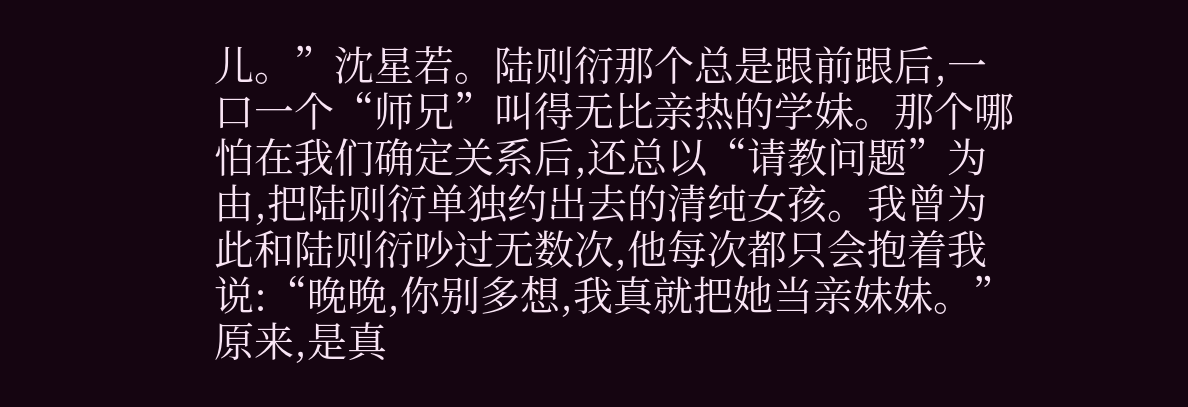儿。”沈星若。陆则衍那个总是跟前跟后,一口一个“师兄”叫得无比亲热的学妹。那个哪怕在我们确定关系后,还总以“请教问题”为由,把陆则衍单独约出去的清纯女孩。我曾为此和陆则衍吵过无数次,他每次都只会抱着我说:“晚晚,你别多想,我真就把她当亲妹妹。”原来,是真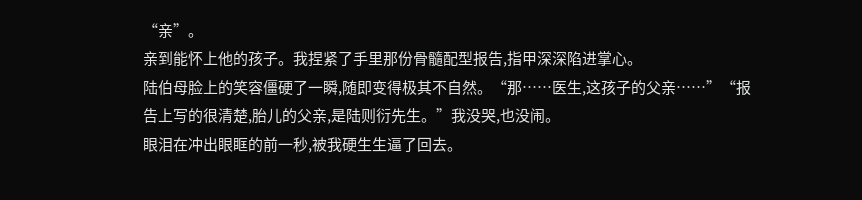“亲”。
亲到能怀上他的孩子。我捏紧了手里那份骨髓配型报告,指甲深深陷进掌心。
陆伯母脸上的笑容僵硬了一瞬,随即变得极其不自然。“那……医生,这孩子的父亲……”“报告上写的很清楚,胎儿的父亲,是陆则衍先生。”我没哭,也没闹。
眼泪在冲出眼眶的前一秒,被我硬生生逼了回去。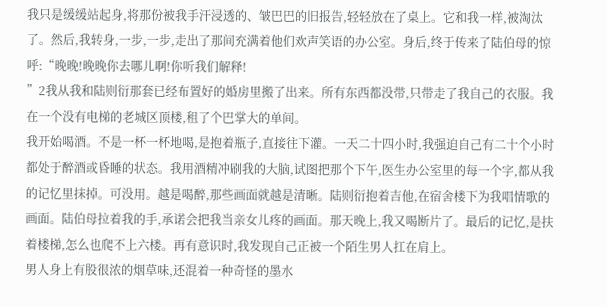我只是缓缓站起身,将那份被我手汗浸透的、皱巴巴的旧报告,轻轻放在了桌上。它和我一样,被淘汰了。然后,我转身,一步,一步,走出了那间充满着他们欢声笑语的办公室。身后,终于传来了陆伯母的惊呼:“晚晚!晚晚你去哪儿啊!你听我们解释!
”2我从我和陆则衍那套已经布置好的婚房里搬了出来。所有东西都没带,只带走了我自己的衣服。我在一个没有电梯的老城区顶楼,租了个巴掌大的单间。
我开始喝酒。不是一杯一杯地喝,是抱着瓶子,直接往下灌。一天二十四小时,我强迫自己有二十个小时都处于醉酒或昏睡的状态。我用酒精冲刷我的大脑,试图把那个下午,医生办公室里的每一个字,都从我的记忆里抹掉。可没用。越是喝醉,那些画面就越是清晰。陆则衍抱着吉他,在宿舍楼下为我唱情歌的画面。陆伯母拉着我的手,承诺会把我当亲女儿疼的画面。那天晚上,我又喝断片了。最后的记忆,是扶着楼梯,怎么也爬不上六楼。再有意识时,我发现自己正被一个陌生男人扛在肩上。
男人身上有股很浓的烟草味,还混着一种奇怪的墨水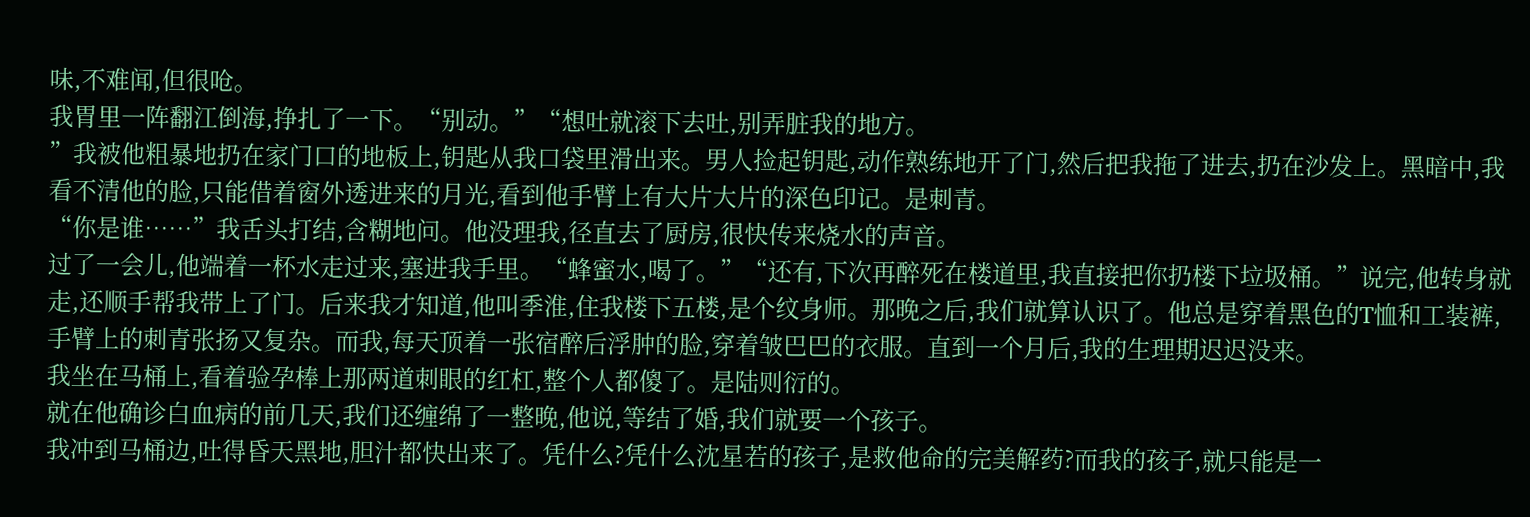味,不难闻,但很呛。
我胃里一阵翻江倒海,挣扎了一下。“别动。”“想吐就滚下去吐,别弄脏我的地方。
”我被他粗暴地扔在家门口的地板上,钥匙从我口袋里滑出来。男人捡起钥匙,动作熟练地开了门,然后把我拖了进去,扔在沙发上。黑暗中,我看不清他的脸,只能借着窗外透进来的月光,看到他手臂上有大片大片的深色印记。是刺青。
“你是谁……”我舌头打结,含糊地问。他没理我,径直去了厨房,很快传来烧水的声音。
过了一会儿,他端着一杯水走过来,塞进我手里。“蜂蜜水,喝了。”“还有,下次再醉死在楼道里,我直接把你扔楼下垃圾桶。”说完,他转身就走,还顺手帮我带上了门。后来我才知道,他叫季淮,住我楼下五楼,是个纹身师。那晚之后,我们就算认识了。他总是穿着黑色的T恤和工装裤,手臂上的刺青张扬又复杂。而我,每天顶着一张宿醉后浮肿的脸,穿着皱巴巴的衣服。直到一个月后,我的生理期迟迟没来。
我坐在马桶上,看着验孕棒上那两道刺眼的红杠,整个人都傻了。是陆则衍的。
就在他确诊白血病的前几天,我们还缠绵了一整晚,他说,等结了婚,我们就要一个孩子。
我冲到马桶边,吐得昏天黑地,胆汁都快出来了。凭什么?凭什么沈星若的孩子,是救他命的完美解药?而我的孩子,就只能是一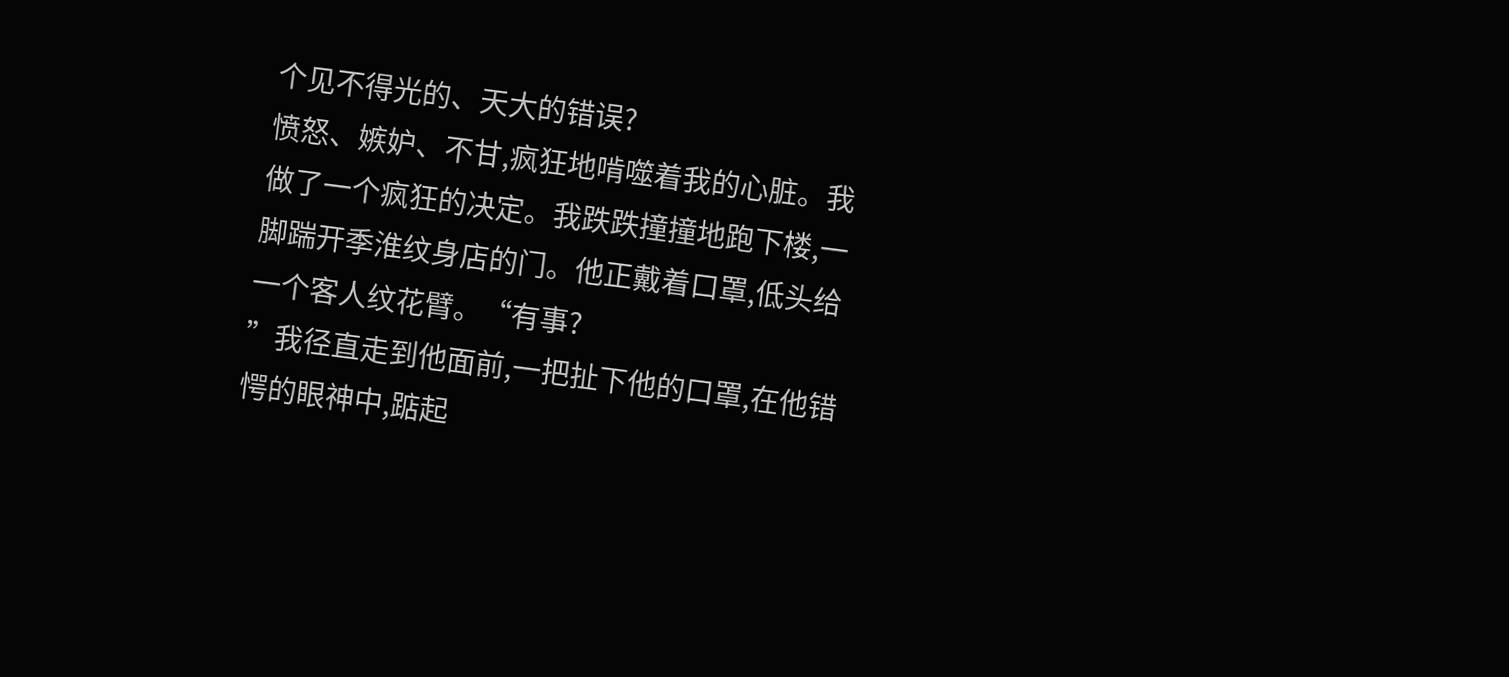个见不得光的、天大的错误?
愤怒、嫉妒、不甘,疯狂地啃噬着我的心脏。我做了一个疯狂的决定。我跌跌撞撞地跑下楼,一脚踹开季淮纹身店的门。他正戴着口罩,低头给一个客人纹花臂。“有事?
”我径直走到他面前,一把扯下他的口罩,在他错愕的眼神中,踮起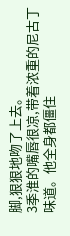脚,狠狠地吻了上去。
3季淮的嘴唇很凉,带着浓重的尼古丁味道。他全身都僵住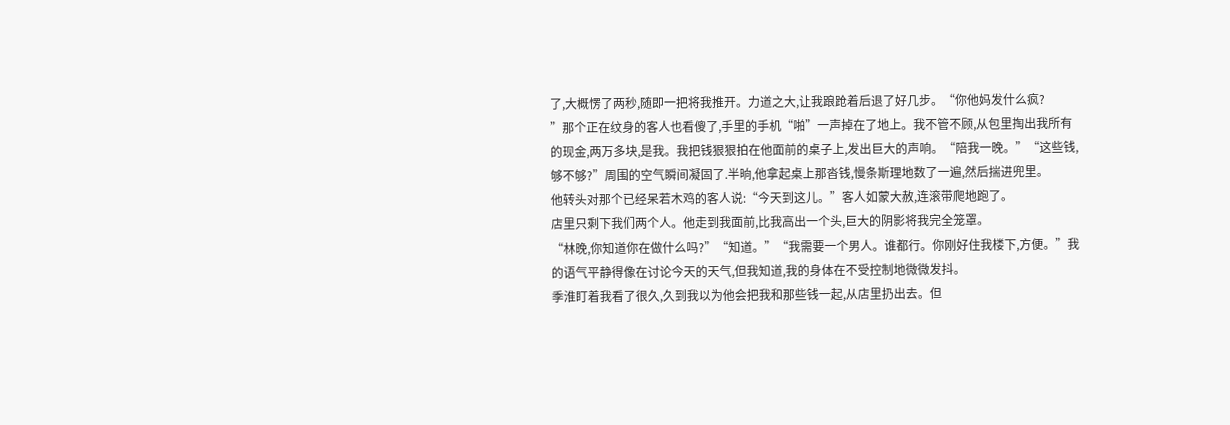了,大概愣了两秒,随即一把将我推开。力道之大,让我踉跄着后退了好几步。“你他妈发什么疯?
”那个正在纹身的客人也看傻了,手里的手机“啪”一声掉在了地上。我不管不顾,从包里掏出我所有的现金,两万多块,是我。我把钱狠狠拍在他面前的桌子上,发出巨大的声响。“陪我一晚。”“这些钱,够不够?”周围的空气瞬间凝固了.半晌,他拿起桌上那沓钱,慢条斯理地数了一遍,然后揣进兜里。
他转头对那个已经呆若木鸡的客人说:“今天到这儿。”客人如蒙大赦,连滚带爬地跑了。
店里只剩下我们两个人。他走到我面前,比我高出一个头,巨大的阴影将我完全笼罩。
“林晚,你知道你在做什么吗?”“知道。”“我需要一个男人。谁都行。你刚好住我楼下,方便。”我的语气平静得像在讨论今天的天气,但我知道,我的身体在不受控制地微微发抖。
季淮盯着我看了很久,久到我以为他会把我和那些钱一起,从店里扔出去。但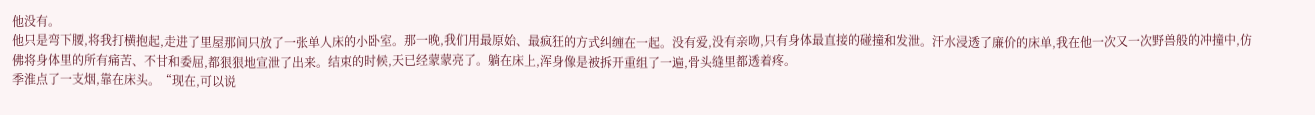他没有。
他只是弯下腰,将我打横抱起,走进了里屋那间只放了一张单人床的小卧室。那一晚,我们用最原始、最疯狂的方式纠缠在一起。没有爱,没有亲吻,只有身体最直接的碰撞和发泄。汗水浸透了廉价的床单,我在他一次又一次野兽般的冲撞中,仿佛将身体里的所有痛苦、不甘和委屈,都狠狠地宣泄了出来。结束的时候,天已经蒙蒙亮了。躺在床上,浑身像是被拆开重组了一遍,骨头缝里都透着疼。
季淮点了一支烟,靠在床头。“现在,可以说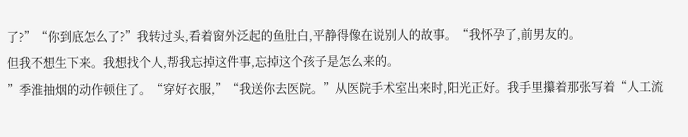了?”“你到底怎么了?”我转过头,看着窗外泛起的鱼肚白,平静得像在说别人的故事。“我怀孕了,前男友的。
但我不想生下来。我想找个人,帮我忘掉这件事,忘掉这个孩子是怎么来的。
”季淮抽烟的动作顿住了。“穿好衣服,”“我送你去医院。”从医院手术室出来时,阳光正好。我手里攥着那张写着“人工流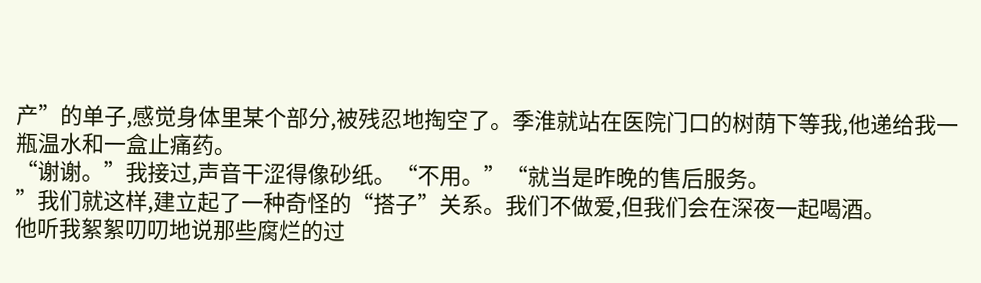产”的单子,感觉身体里某个部分,被残忍地掏空了。季淮就站在医院门口的树荫下等我,他递给我一瓶温水和一盒止痛药。
“谢谢。”我接过,声音干涩得像砂纸。“不用。”“就当是昨晚的售后服务。
”我们就这样,建立起了一种奇怪的“搭子”关系。我们不做爱,但我们会在深夜一起喝酒。
他听我絮絮叨叨地说那些腐烂的过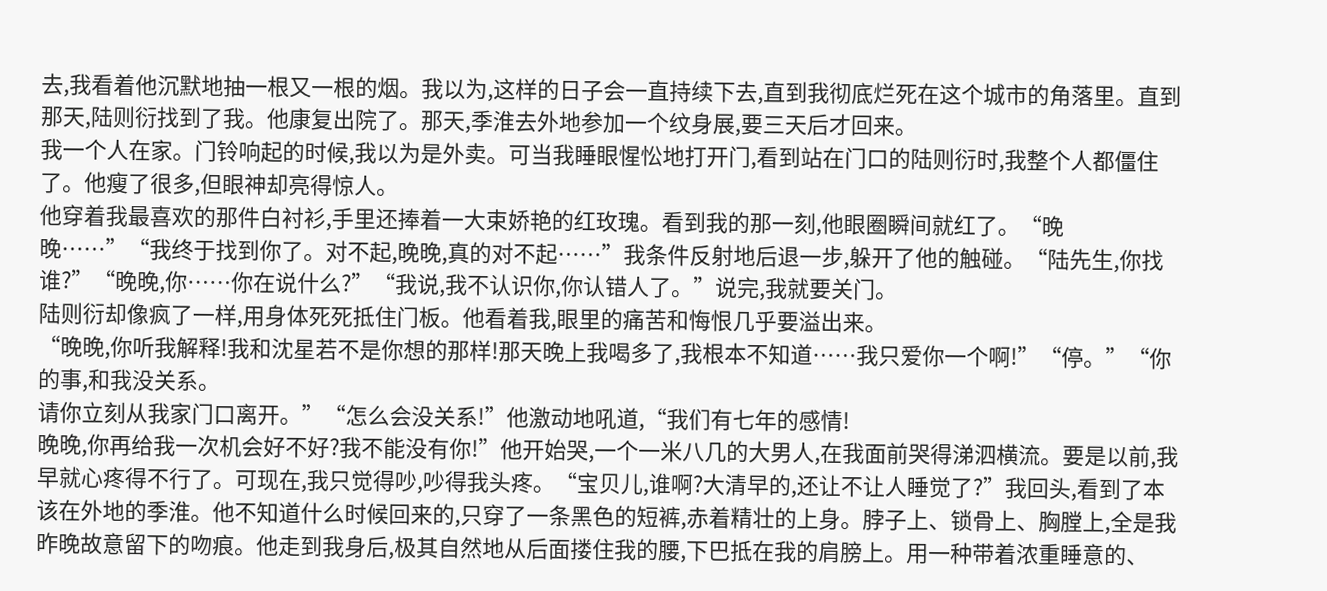去,我看着他沉默地抽一根又一根的烟。我以为,这样的日子会一直持续下去,直到我彻底烂死在这个城市的角落里。直到那天,陆则衍找到了我。他康复出院了。那天,季淮去外地参加一个纹身展,要三天后才回来。
我一个人在家。门铃响起的时候,我以为是外卖。可当我睡眼惺忪地打开门,看到站在门口的陆则衍时,我整个人都僵住了。他瘦了很多,但眼神却亮得惊人。
他穿着我最喜欢的那件白衬衫,手里还捧着一大束娇艳的红玫瑰。看到我的那一刻,他眼圈瞬间就红了。“晚晚……”“我终于找到你了。对不起,晚晚,真的对不起……”我条件反射地后退一步,躲开了他的触碰。“陆先生,你找谁?”“晚晚,你……你在说什么?”“我说,我不认识你,你认错人了。”说完,我就要关门。
陆则衍却像疯了一样,用身体死死抵住门板。他看着我,眼里的痛苦和悔恨几乎要溢出来。
“晚晚,你听我解释!我和沈星若不是你想的那样!那天晚上我喝多了,我根本不知道……我只爱你一个啊!”“停。”“你的事,和我没关系。
请你立刻从我家门口离开。”“怎么会没关系!”他激动地吼道,“我们有七年的感情!
晚晚,你再给我一次机会好不好?我不能没有你!”他开始哭,一个一米八几的大男人,在我面前哭得涕泗横流。要是以前,我早就心疼得不行了。可现在,我只觉得吵,吵得我头疼。“宝贝儿,谁啊?大清早的,还让不让人睡觉了?”我回头,看到了本该在外地的季淮。他不知道什么时候回来的,只穿了一条黑色的短裤,赤着精壮的上身。脖子上、锁骨上、胸膛上,全是我昨晚故意留下的吻痕。他走到我身后,极其自然地从后面搂住我的腰,下巴抵在我的肩膀上。用一种带着浓重睡意的、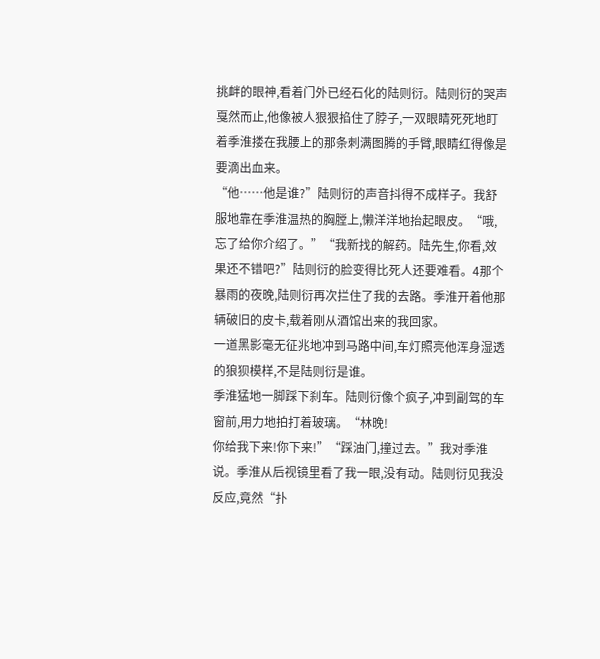挑衅的眼神,看着门外已经石化的陆则衍。陆则衍的哭声戛然而止,他像被人狠狠掐住了脖子,一双眼睛死死地盯着季淮搂在我腰上的那条刺满图腾的手臂,眼睛红得像是要滴出血来。
“他……他是谁?”陆则衍的声音抖得不成样子。我舒服地靠在季淮温热的胸膛上,懒洋洋地抬起眼皮。“哦,忘了给你介绍了。”“我新找的解药。陆先生,你看,效果还不错吧?”陆则衍的脸变得比死人还要难看。4那个暴雨的夜晚,陆则衍再次拦住了我的去路。季淮开着他那辆破旧的皮卡,载着刚从酒馆出来的我回家。
一道黑影毫无征兆地冲到马路中间,车灯照亮他浑身湿透的狼狈模样,不是陆则衍是谁。
季淮猛地一脚踩下刹车。陆则衍像个疯子,冲到副驾的车窗前,用力地拍打着玻璃。“林晚!
你给我下来!你下来!”“踩油门,撞过去。”我对季淮说。季淮从后视镜里看了我一眼,没有动。陆则衍见我没反应,竟然“扑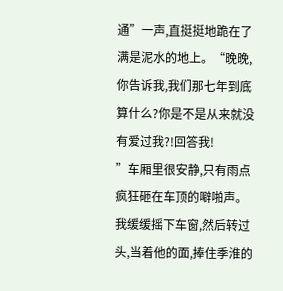通”一声,直挺挺地跪在了满是泥水的地上。“晚晚,你告诉我,我们那七年到底算什么?你是不是从来就没有爱过我?!回答我!
”车厢里很安静,只有雨点疯狂砸在车顶的噼啪声。我缓缓摇下车窗,然后转过头,当着他的面,捧住季淮的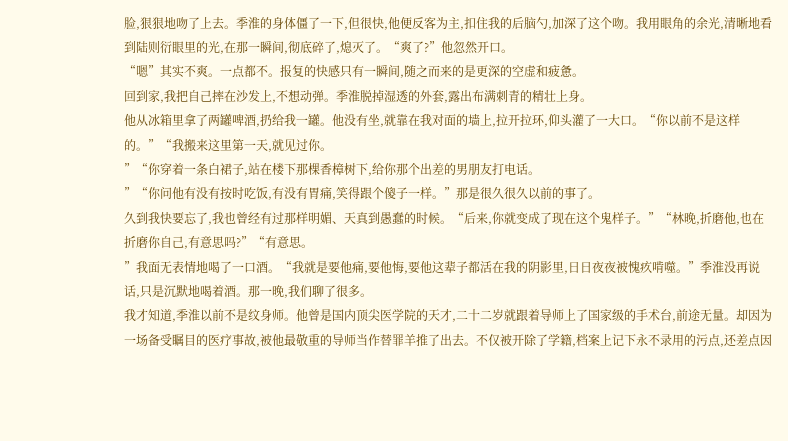脸,狠狠地吻了上去。季淮的身体僵了一下,但很快,他便反客为主,扣住我的后脑勺,加深了这个吻。我用眼角的余光,清晰地看到陆则衍眼里的光,在那一瞬间,彻底碎了,熄灭了。“爽了?”他忽然开口。
“嗯”其实不爽。一点都不。报复的快感只有一瞬间,随之而来的是更深的空虚和疲惫。
回到家,我把自己摔在沙发上,不想动弹。季淮脱掉湿透的外套,露出布满刺青的精壮上身。
他从冰箱里拿了两罐啤酒,扔给我一罐。他没有坐,就靠在我对面的墙上,拉开拉环,仰头灌了一大口。“你以前不是这样的。”“我搬来这里第一天,就见过你。
”“你穿着一条白裙子,站在楼下那棵香樟树下,给你那个出差的男朋友打电话。
”“你问他有没有按时吃饭,有没有胃痛,笑得跟个傻子一样。”那是很久很久以前的事了。
久到我快要忘了,我也曾经有过那样明媚、天真到愚蠢的时候。“后来,你就变成了现在这个鬼样子。”“林晚,折磨他,也在折磨你自己,有意思吗?”“有意思。
”我面无表情地喝了一口酒。“我就是要他痛,要他悔,要他这辈子都活在我的阴影里,日日夜夜被愧疚啃噬。”季淮没再说话,只是沉默地喝着酒。那一晚,我们聊了很多。
我才知道,季淮以前不是纹身师。他曾是国内顶尖医学院的天才,二十二岁就跟着导师上了国家级的手术台,前途无量。却因为一场备受瞩目的医疗事故,被他最敬重的导师当作替罪羊推了出去。不仅被开除了学籍,档案上记下永不录用的污点,还差点因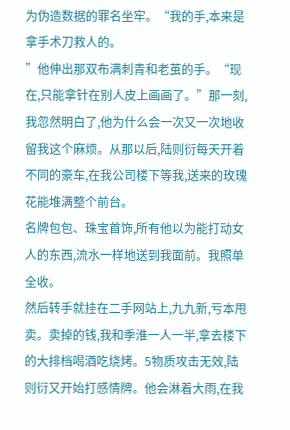为伪造数据的罪名坐牢。“我的手,本来是拿手术刀救人的。
”他伸出那双布满刺青和老茧的手。“现在,只能拿针在别人皮上画画了。”那一刻,我忽然明白了,他为什么会一次又一次地收留我这个麻烦。从那以后,陆则衍每天开着不同的豪车,在我公司楼下等我,送来的玫瑰花能堆满整个前台。
名牌包包、珠宝首饰,所有他以为能打动女人的东西,流水一样地送到我面前。我照单全收。
然后转手就挂在二手网站上,九九新,亏本甩卖。卖掉的钱,我和季淮一人一半,拿去楼下的大排档喝酒吃烧烤。5物质攻击无效,陆则衍又开始打感情牌。他会淋着大雨,在我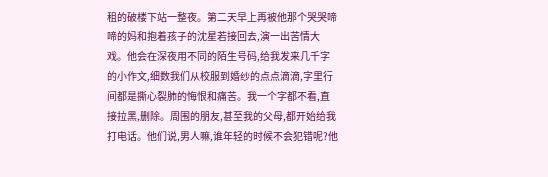租的破楼下站一整夜。第二天早上再被他那个哭哭啼啼的妈和抱着孩子的沈星若接回去,演一出苦情大戏。他会在深夜用不同的陌生号码,给我发来几千字的小作文,细数我们从校服到婚纱的点点滴滴,字里行间都是撕心裂肺的悔恨和痛苦。我一个字都不看,直接拉黑,删除。周围的朋友,甚至我的父母,都开始给我打电话。他们说,男人嘛,谁年轻的时候不会犯错呢?他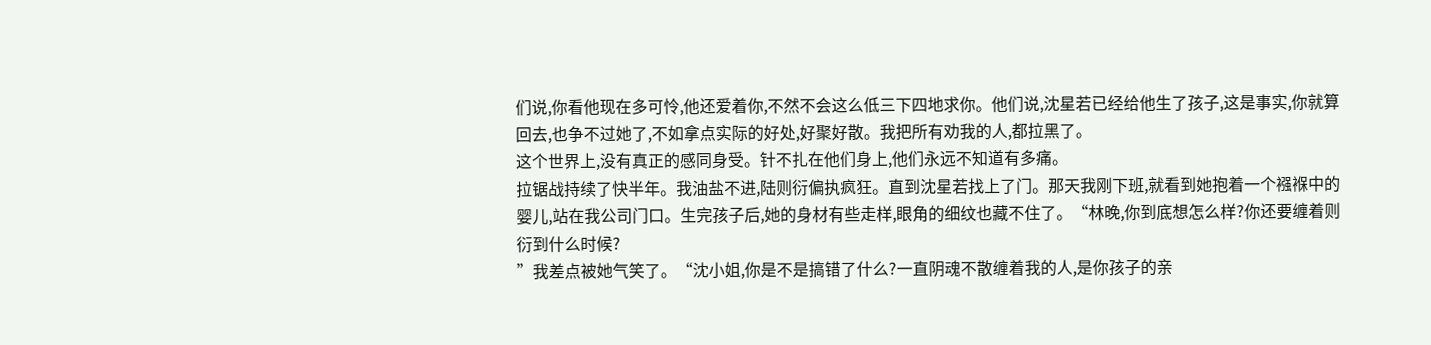们说,你看他现在多可怜,他还爱着你,不然不会这么低三下四地求你。他们说,沈星若已经给他生了孩子,这是事实,你就算回去,也争不过她了,不如拿点实际的好处,好聚好散。我把所有劝我的人,都拉黑了。
这个世界上,没有真正的感同身受。针不扎在他们身上,他们永远不知道有多痛。
拉锯战持续了快半年。我油盐不进,陆则衍偏执疯狂。直到沈星若找上了门。那天我刚下班,就看到她抱着一个襁褓中的婴儿,站在我公司门口。生完孩子后,她的身材有些走样,眼角的细纹也藏不住了。“林晚,你到底想怎么样?你还要缠着则衍到什么时候?
”我差点被她气笑了。“沈小姐,你是不是搞错了什么?一直阴魂不散缠着我的人,是你孩子的亲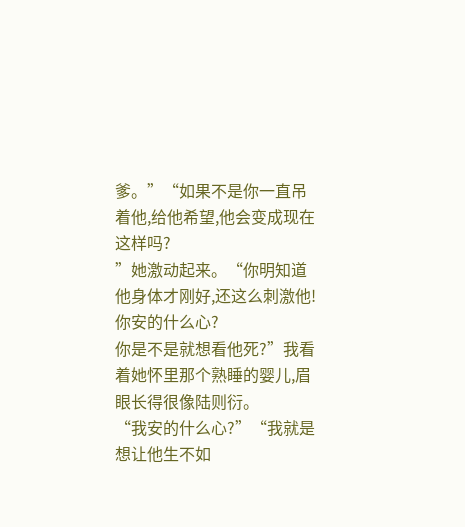爹。”“如果不是你一直吊着他,给他希望,他会变成现在这样吗?
”她激动起来。“你明知道他身体才刚好,还这么刺激他!你安的什么心?
你是不是就想看他死?”我看着她怀里那个熟睡的婴儿,眉眼长得很像陆则衍。
“我安的什么心?”“我就是想让他生不如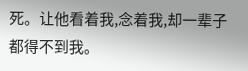死。让他看着我,念着我,却一辈子都得不到我。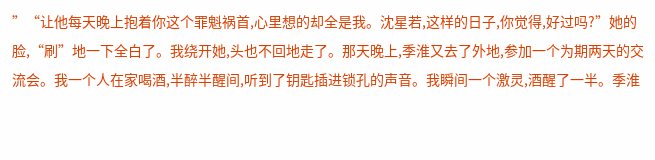”“让他每天晚上抱着你这个罪魁祸首,心里想的却全是我。沈星若,这样的日子,你觉得,好过吗?”她的脸,“刷”地一下全白了。我绕开她,头也不回地走了。那天晚上,季淮又去了外地,参加一个为期两天的交流会。我一个人在家喝酒,半醉半醒间,听到了钥匙插进锁孔的声音。我瞬间一个激灵,酒醒了一半。季淮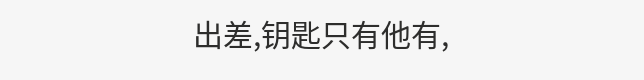出差,钥匙只有他有,